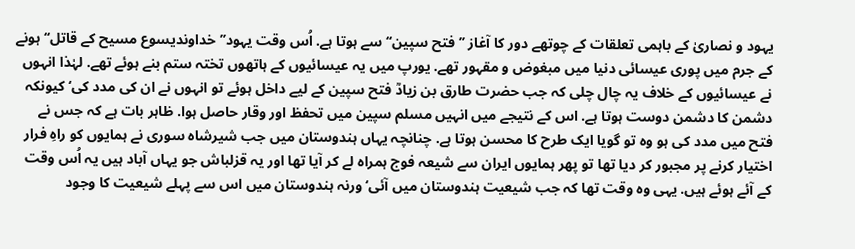یہود و نصاریٰ کے باہمی تعلقات کے چوتھے دور کا آغاز ’’فتح سپین‘‘ سے ہوتا ہے. اُس وقت یہود’’خداوندیسوع مسیح کے قاتل‘‘ ہونے کے جرم میں پوری عیسائی دنیا میں مبغوض و مقہور تھے. یورپ میں یہ عیسائیوں کے ہاتھوں تختہ ستم بنے ہوئے تھے. لہٰذا انہوں نے عیسائیوں کے خلاف یہ چال چلی کہ جب حضرت طارق بن زیادؒ فتح سپین کے لیے داخل ہوئے تو انہوں نے ان کی مدد کی‘ کیونکہ دشمن کا دشمن دوست ہوتا ہے. اس کے نتیجے میں انہیں مسلم سپین میں تحفظ اور وقار حاصل ہوا. ظاہر بات ہے کہ جس نے فتح میں مدد کی ہو وہ تو گویا ایک طرح کا محسن ہوتا ہے. چنانچہ یہاں ہندوستان میں جب شیرشاہ سوری نے ہمایوں کو راہِ فرار اختیار کرنے پر مجبور کر دیا تھا تو پھر ہمایوں ایران سے شیعہ فوج ہمراہ لے کر آیا تھا اور یہ قزلباش جو یہاں آباد ہیں یہ اُس وقت کے آئے ہوئے ہیں. یہی وہ وقت تھا کہ جب شیعیت ہندوستان میں آئی‘ورنہ ہندوستان میں اس سے پہلے شیعیت کا وجود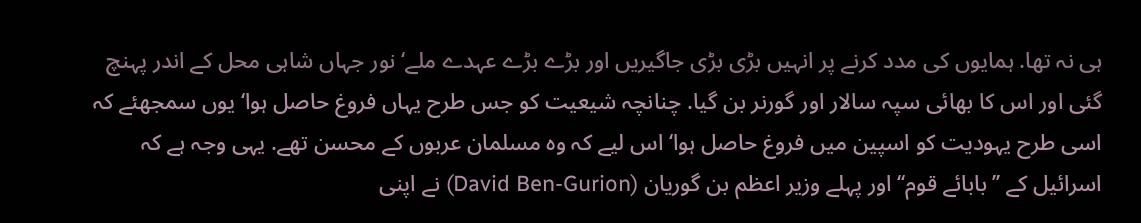ہی نہ تھا. ہمایوں کی مدد کرنے پر انہیں بڑی بڑی جاگیریں اور بڑے بڑے عہدے ملے‘ نور جہاں شاہی محل کے اندر پہنچ گئی اور اس کا بھائی سپہ سالار اور گورنر بن گیا. چنانچہ شیعیت کو جس طرح یہاں فروغ حاصل ہوا‘ یوں سمجھئے کہ اسی طرح یہودیت کو اسپین میں فروغ حاصل ہوا‘ اس لیے کہ وہ مسلمان عربوں کے محسن تھے. یہی وجہ ہے کہ اسرائیل کے ’’بابائے قوم‘‘ اور پہلے وزیر اعظم بن گوریان (David Ben-Gurion) نے اپنی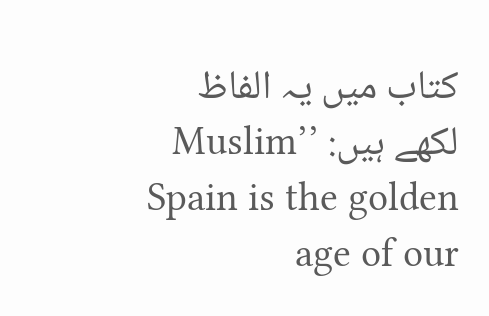کتاب میں یہ الفاظ لکھے ہیں: ’’Muslim Spain is the golden age of our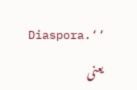Diaspora.‘‘

یعنی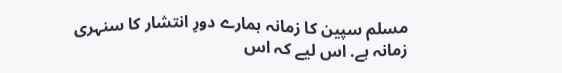مسلم سپین کا زمانہ ہمارے دورِ انتشار کا سنہری زمانہ ہے. اس لیے کہ اس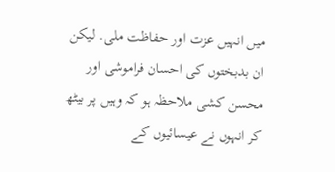میں انہیں عزت اور حفاظت ملی. لیکن ان بدبختوں کی احسان فراموشی اور محسن کشی ملاحظہ ہو کہ وہیں پر بیٹھ کر انہوں نے عیسائیوں کے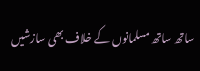ساتھ ساتھ مسلمانوں کے خلاف بھی سازشیں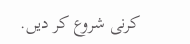کرنی شروع کر دیں.